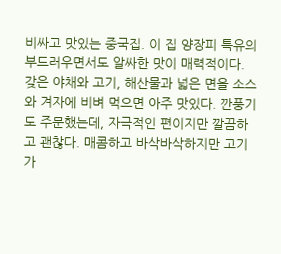비싸고 맛있는 중국집. 이 집 양장피 특유의 부드러우면서도 알싸한 맛이 매력적이다. 갖은 야채와 고기, 해산물과 넓은 면을 소스와 겨자에 비벼 먹으면 아주 맛있다. 깐풍기도 주문했는데, 자극적인 편이지만 깔끔하고 괜찮다. 매콤하고 바삭바삭하지만 고기가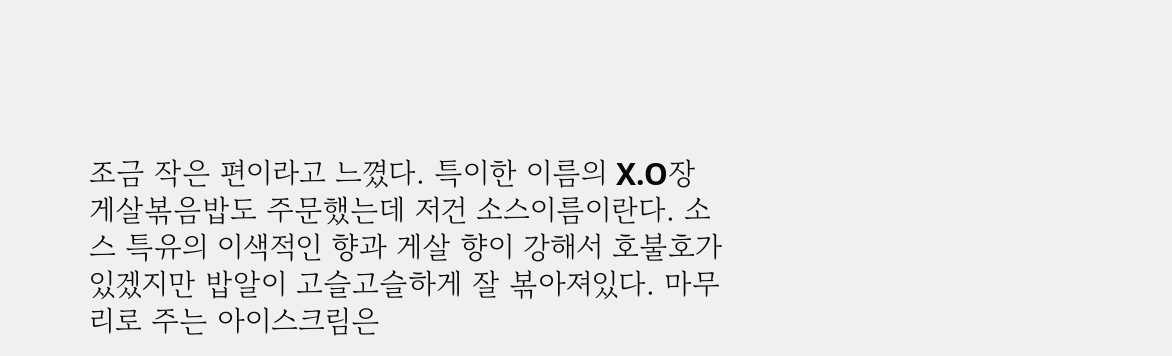조금 작은 편이라고 느꼈다. 특이한 이름의 X.O장 게살볶음밥도 주문했는데 저건 소스이름이란다. 소스 특유의 이색적인 향과 게살 향이 강해서 호불호가 있겠지만 밥알이 고슬고슬하게 잘 볶아져있다. 마무리로 주는 아이스크림은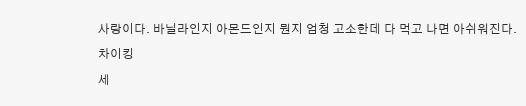사랑이다. 바닐라인지 아몬드인지 뭔지 엄청 고소한데 다 먹고 나면 아쉬워진다.
차이킹
세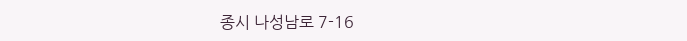종시 나성남로 7-16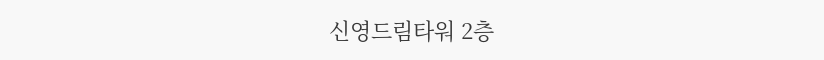신영드림타워 2층